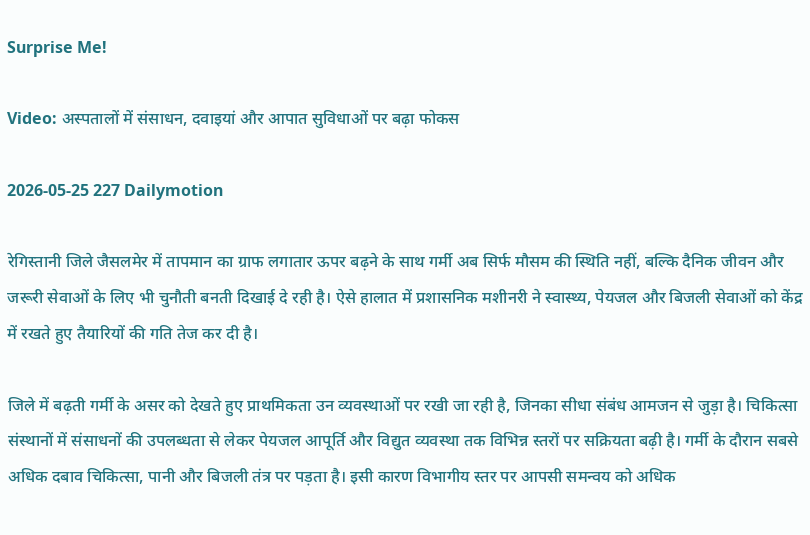Surprise Me!

Video: अस्पतालों में संसाधन, दवाइयां और आपात सुविधाओं पर बढ़ा फोकस

2026-05-25 227 Dailymotion

रेगिस्तानी जिले जैसलमेर में तापमान का ग्राफ लगातार ऊपर बढ़ने के साथ गर्मी अब सिर्फ मौसम की स्थिति नहीं, बल्कि दैनिक जीवन और जरूरी सेवाओं के लिए भी चुनौती बनती दिखाई दे रही है। ऐसे हालात में प्रशासनिक मशीनरी ने स्वास्थ्य, पेयजल और बिजली सेवाओं को केंद्र में रखते हुए तैयारियों की गति तेज कर दी है।

जिले में बढ़ती गर्मी के असर को देखते हुए प्राथमिकता उन व्यवस्थाओं पर रखी जा रही है, जिनका सीधा संबंध आमजन से जुड़ा है। चिकित्सा संस्थानों में संसाधनों की उपलब्धता से लेकर पेयजल आपूर्ति और विद्युत व्यवस्था तक विभिन्न स्तरों पर सक्रियता बढ़ी है। गर्मी के दौरान सबसे अधिक दबाव चिकित्सा, पानी और बिजली तंत्र पर पड़ता है। इसी कारण विभागीय स्तर पर आपसी समन्वय को अधिक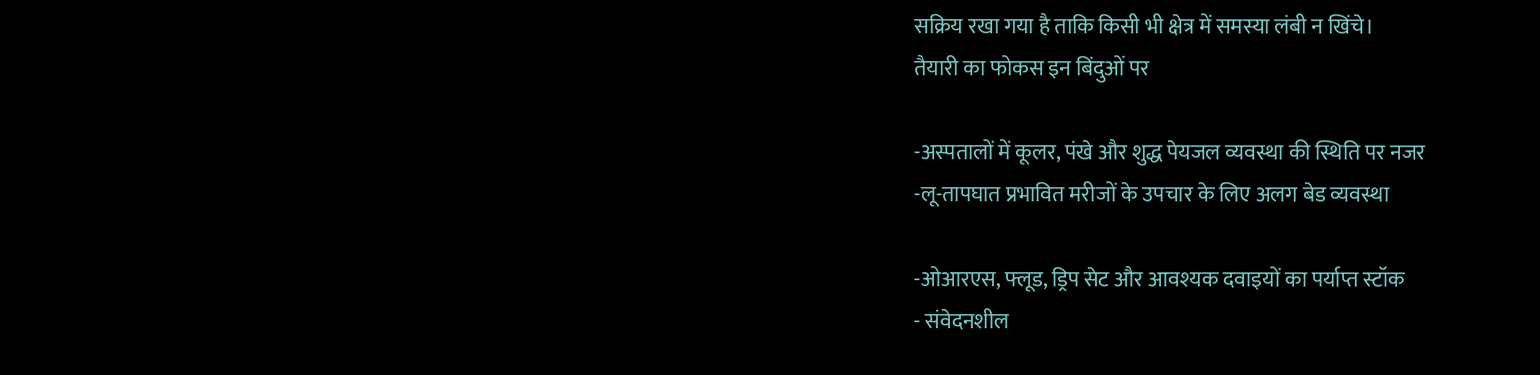सक्रिय रखा गया है ताकि किसी भी क्षेत्र में समस्या लंबी न खिंचे।
तैयारी का फोकस इन बिंदुओं पर

-अस्पतालों में कूलर, पंखे और शुद्ध पेयजल व्यवस्था की स्थिति पर नजर
-लू-तापघात प्रभावित मरीजों के उपचार के लिए अलग बेड व्यवस्था

-ओआरएस, फ्लूड, ड्रिप सेट और आवश्यक दवाइयों का पर्याप्त स्टॉक
- संवेदनशील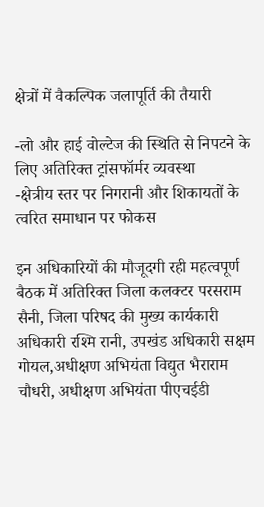क्षेत्रों में वैकल्पिक जलापूर्ति की तैयारी

-लो और हाई वोल्टेज की स्थिति से निपटने के लिए अतिरिक्त ट्रांसफॉर्मर व्यवस्था
-क्षेत्रीय स्तर पर निगरानी और शिकायतों के त्वरित समाधान पर फोकस

इन अधिकारियों की मौजूदगी रही महत्वपूर्ण
बैठक में अतिरिक्त जिला कलक्टर परसराम सैनी, जिला परिषद की मुख्य कार्यकारी अधिकारी रश्मि रानी, उपखंड अधिकारी सक्षम गोयल,अधीक्षण अभियंता विद्युत भैराराम चौधरी, अधीक्षण अभियंता पीएचईडी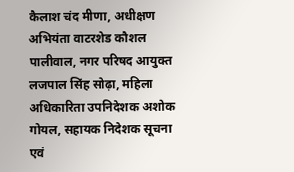कैलाश चंद मीणा, अधीक्षण अभियंता वाटरशेड कौशल पालीवाल, नगर परिषद आयुक्त लजपाल सिंह सोढ़ा, महिला अधिकारिता उपनिदेशक अशोक गोयल, सहायक निदेशक सूचना एवं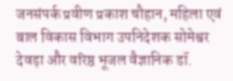जनसंपर्क प्रवीण प्रकाश चौहान, महिला एवं बाल विकास विभाग उपनिदेशक सोमेश्वर देवड़ा और वरिष्ठ भूजल वैज्ञानिक डॉ.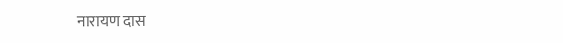नारायण दास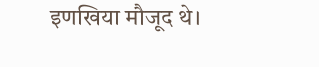इणखिया मौजूद थे।